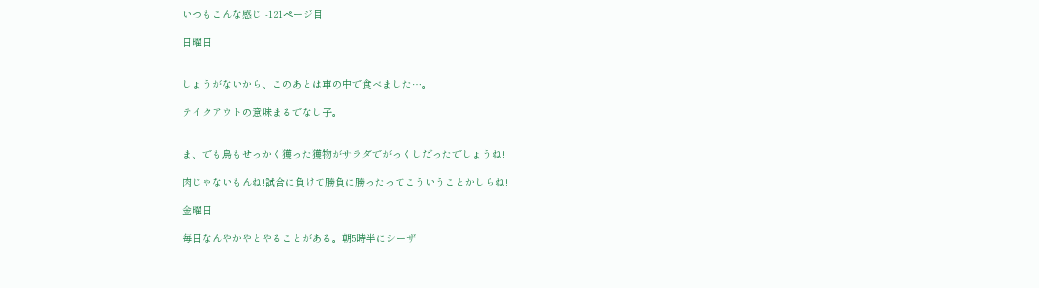いつもこんな感じ -121ページ目

日曜日


しょうがないから、このあとは車の中で食べました…。

テイクアウトの意味まるでなし子。


ま、でも鳥もせっかく獲った獲物がサラダでがっくしだったでしょうね!

肉じゃないもんね!試合に負けて勝負に勝ったってこういうことかしらね!

金曜日

毎日なんやかやとやることがある。朝5時半にシーザ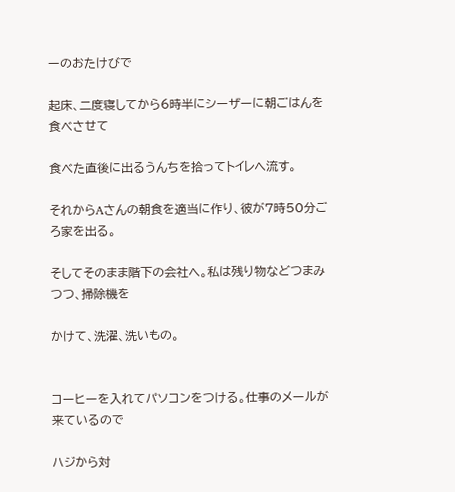ーのおたけびで

起床、二度寝してから6時半にシーザーに朝ごはんを食べさせて

食べた直後に出るうんちを拾ってトイレへ流す。

それからAさんの朝食を適当に作り、彼が7時50分ごろ家を出る。

そしてそのまま階下の会社へ。私は残り物などつまみつつ、掃除機を

かけて、洗濯、洗いもの。


コーヒーを入れてパソコンをつける。仕事のメールが来ているので

ハジから対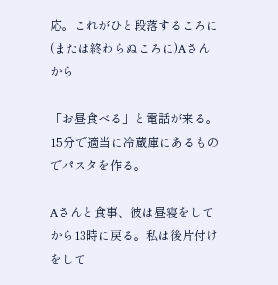応。これがひと段落するころに(または終わらぬころに)Aさんから

「お昼食べる」と電話が来る。15分で適当に冷蔵庫にあるものでパスタを作る。

Aさんと食事、彼は昼寝をしてから13時に戻る。私は後片付けをして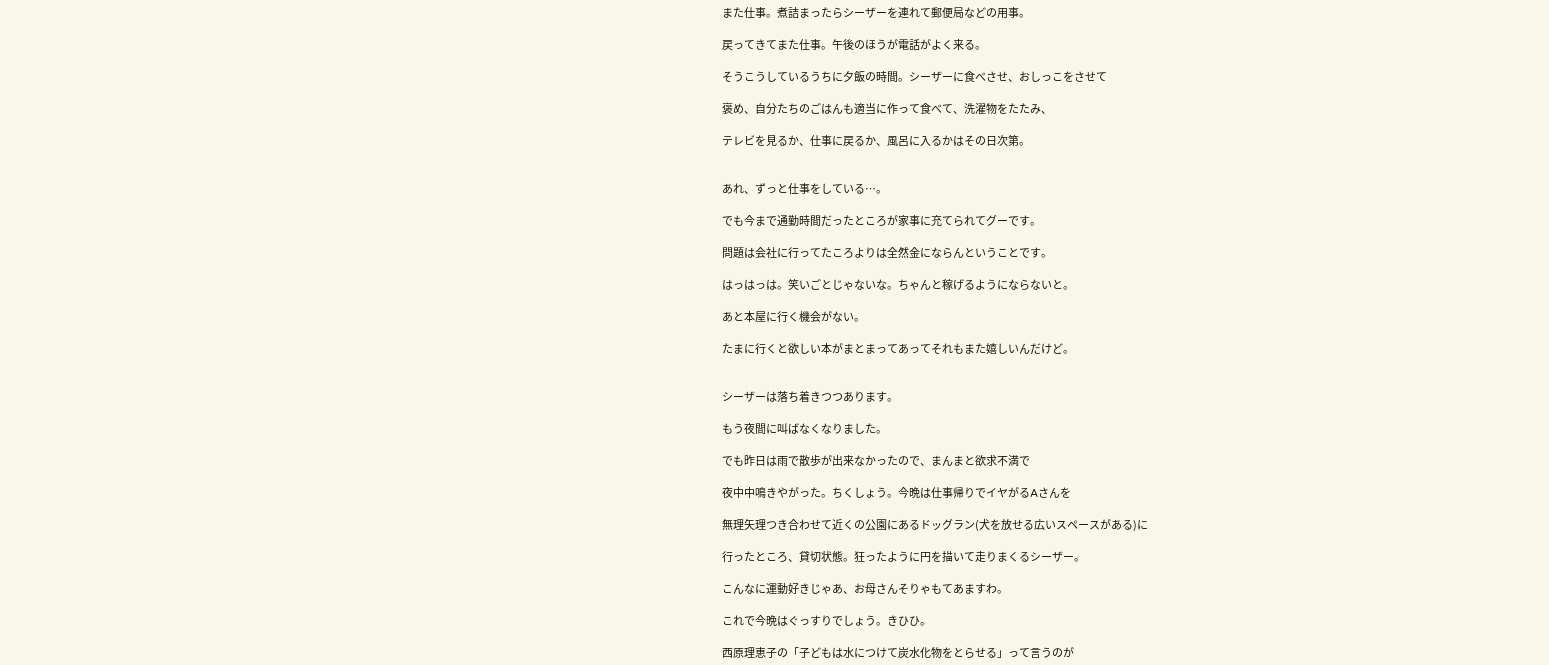また仕事。煮詰まったらシーザーを連れて郵便局などの用事。

戻ってきてまた仕事。午後のほうが電話がよく来る。

そうこうしているうちに夕飯の時間。シーザーに食べさせ、おしっこをさせて

褒め、自分たちのごはんも適当に作って食べて、洗濯物をたたみ、

テレビを見るか、仕事に戻るか、風呂に入るかはその日次第。


あれ、ずっと仕事をしている…。

でも今まで通勤時間だったところが家事に充てられてグーです。

問題は会社に行ってたころよりは全然金にならんということです。

はっはっは。笑いごとじゃないな。ちゃんと稼げるようにならないと。

あと本屋に行く機会がない。

たまに行くと欲しい本がまとまってあってそれもまた嬉しいんだけど。


シーザーは落ち着きつつあります。

もう夜間に叫ばなくなりました。

でも昨日は雨で散歩が出来なかったので、まんまと欲求不満で

夜中中鳴きやがった。ちくしょう。今晩は仕事帰りでイヤがるAさんを

無理矢理つき合わせて近くの公園にあるドッグラン(犬を放せる広いスペースがある)に

行ったところ、貸切状態。狂ったように円を描いて走りまくるシーザー。

こんなに運動好きじゃあ、お母さんそりゃもてあますわ。

これで今晩はぐっすりでしょう。きひひ。

西原理恵子の「子どもは水につけて炭水化物をとらせる」って言うのが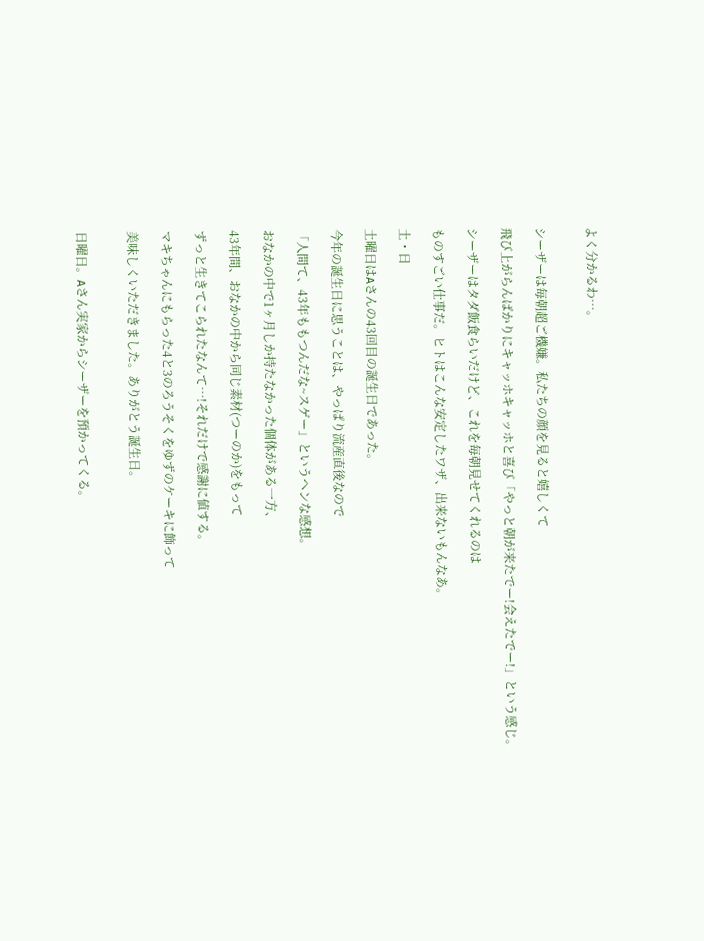よく分かるわ…。


シーザーは毎朝超ご機嫌。私たちの顔を見ると嬉しくて

飛び上がらんばかりにキャッホキャッホと喜び「やっと朝が来たでー!会えたでー!」という感じ。

シーザーはタダ飯食らいだけど、これを毎朝見せてくれるのは

ものすごい仕事だ。ヒトはこんな安定したワザ、出来ないもんなあ。

土・日

土曜日はAさんの43回目の誕生日であった。

今年の誕生日に思うことは、やっぱり流産直後なので

「人間て、43年ももつんだな~スゲー」というヘンな感想。

おなかの中で1ヶ月しか持たなかった個体がある一方、

43年間、おなかの中から同じ素材(つーのか)をもって

ずっと生きてこられたなんて…!それだけで感謝に値する。

マキちゃんにもらった4と3のろうそくをゆずのケーキに飾って

美味しくいただきました。ありがとう誕生日。


日曜日。Aさん実家からシーザーを預かってくる。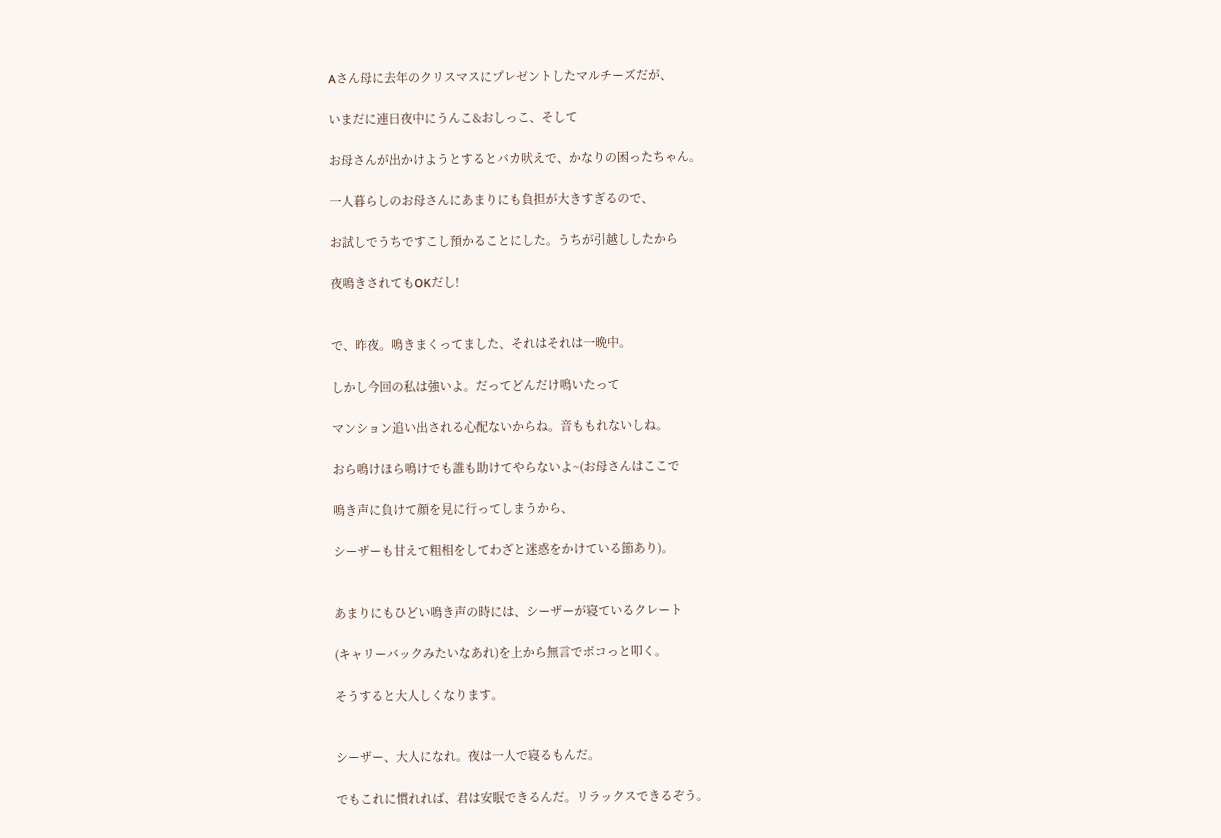Aさん母に去年のクリスマスにプレゼントしたマルチーズだが、

いまだに連日夜中にうんこ&おしっこ、そして

お母さんが出かけようとするとバカ吠えで、かなりの困ったちゃん。

一人暮らしのお母さんにあまりにも負担が大きすぎるので、

お試しでうちですこし預かることにした。うちが引越ししたから

夜鳴きされてもOKだし!


で、昨夜。鳴きまくってました、それはそれは一晩中。

しかし今回の私は強いよ。だってどんだけ鳴いたって

マンション追い出される心配ないからね。音ももれないしね。

おら鳴けほら鳴けでも誰も助けてやらないよ~(お母さんはここで

鳴き声に負けて顔を見に行ってしまうから、

シーザーも甘えて粗相をしてわざと迷惑をかけている節あり)。


あまりにもひどい鳴き声の時には、シーザーが寝ているクレート

(キャリーバックみたいなあれ)を上から無言でボコっと叩く。

そうすると大人しくなります。


シーザー、大人になれ。夜は一人で寝るもんだ。

でもこれに慣れれば、君は安眠できるんだ。リラックスできるぞう。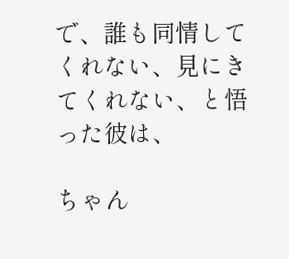で、誰も同情してくれない、見にきてくれない、と悟った彼は、

ちゃん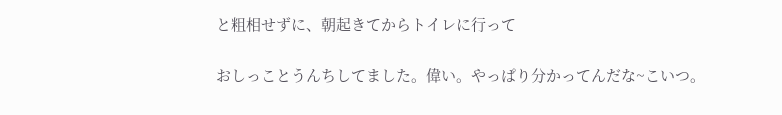と粗相せずに、朝起きてからトイレに行って

おしっことうんちしてました。偉い。やっぱり分かってんだな~こいつ。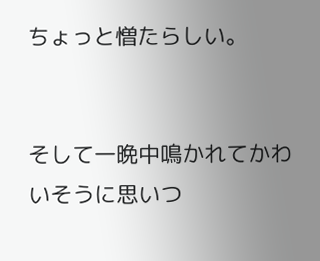ちょっと憎たらしい。


そして一晩中鳴かれてかわいそうに思いつ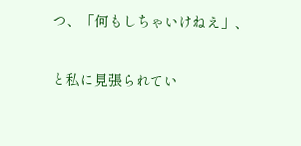つ、「何もしちゃいけねえ」、

と私に見張られてい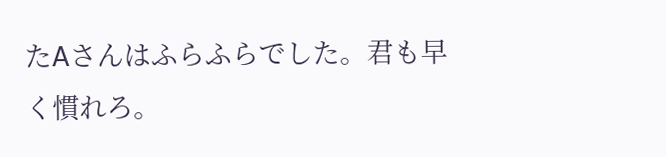たAさんはふらふらでした。君も早く慣れろ。